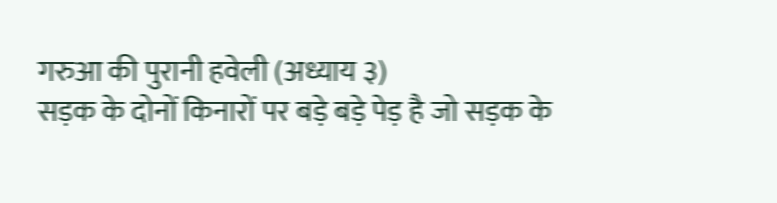गरुआ की पुरानी हवेली (अध्याय ३)
सड़क के दोनों किनारों पर बड़े बड़े पेड़ है जो सड़क के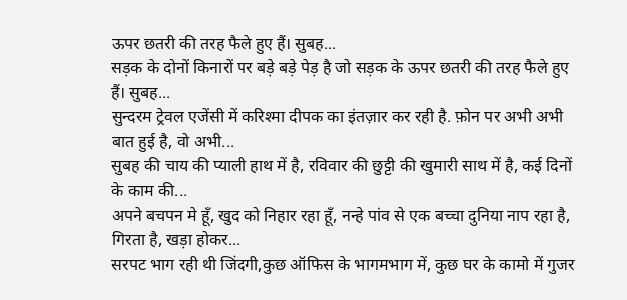ऊपर छतरी की तरह फैले हुए हैं। सुबह...
सड़क के दोनों किनारों पर बड़े बड़े पेड़ है जो सड़क के ऊपर छतरी की तरह फैले हुए हैं। सुबह...
सुन्दरम ट्रेवल एजेंसी में करिश्मा दीपक का इंतज़ार कर रही है. फ़ोन पर अभी अभी बात हुई है, वो अभी...
सुबह की चाय की प्याली हाथ में है, रविवार की छुट्टी की खुमारी साथ में है, कई दिनों के काम की...
अपने बचपन मे हूँ, खुद को निहार रहा हूँ, नन्हे पांव से एक बच्चा दुनिया नाप रहा है, गिरता है, खड़ा होकर...
सरपट भाग रही थी जिंदगी,कुछ ऑफिस के भागमभाग में, कुछ घर के कामो में गुजर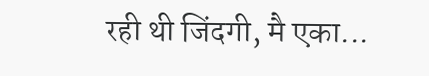रही थी जिंदगी, मै एका...